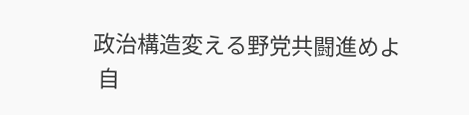政治構造変える野党共闘進めよ
 自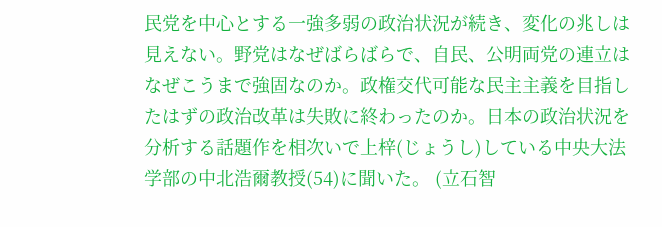民党を中心とする一強多弱の政治状況が続き、変化の兆しは見えない。野党はなぜばらばらで、自民、公明両党の連立はなぜこうまで強固なのか。政権交代可能な民主主義を目指したはずの政治改革は失敗に終わったのか。日本の政治状況を分析する話題作を相次いで上梓(じょうし)している中央大法学部の中北浩爾教授(54)に聞いた。 (立石智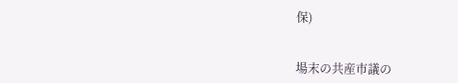保)


場末の共産市議の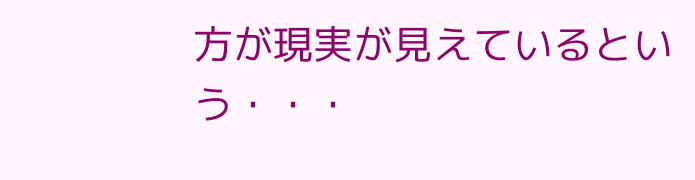方が現実が見えているという・・・